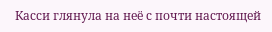Касси глянула на неё с почти настоящей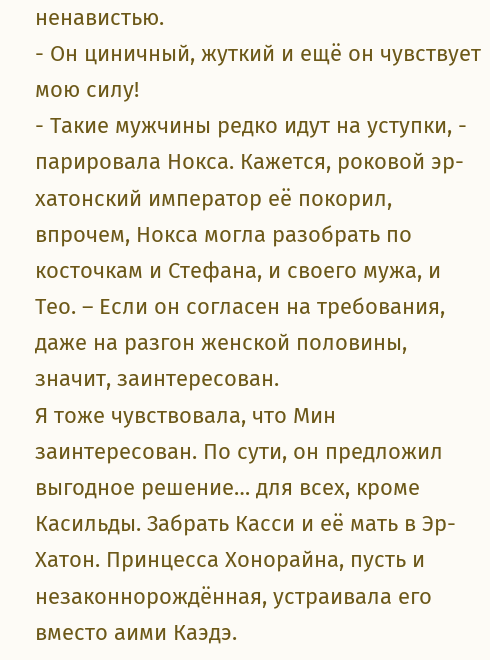ненавистью.
- Он циничный, жуткий и ещё он чувствует мою силу!
- Такие мужчины редко идут на уступки, - парировала Нокса. Кажется, роковой эр-хатонский император её покорил, впрочем, Нокса могла разобрать по косточкам и Стефана, и своего мужа, и Тео. – Если он согласен на требования, даже на разгон женской половины, значит, заинтересован.
Я тоже чувствовала, что Мин заинтересован. По сути, он предложил выгодное решение… для всех, кроме Касильды. Забрать Касси и её мать в Эр-Хатон. Принцесса Хонорайна, пусть и незаконнорождённая, устраивала его вместо аими Каэдэ.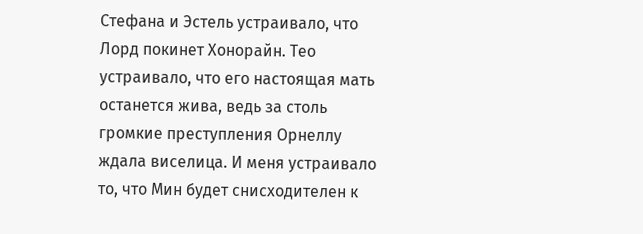Стефана и Эстель устраивало, что Лорд покинет Хонорайн. Тео устраивало, что его настоящая мать останется жива, ведь за столь громкие преступления Орнеллу ждала виселица. И меня устраивало то, что Мин будет снисходителен к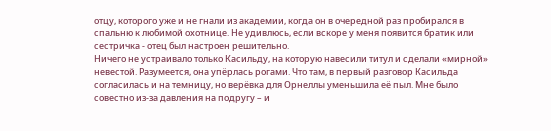отцу, которого уже и не гнали из академии, когда он в очередной раз пробирался в спальню к любимой охотнице. Не удивлюсь, если вскоре у меня появится братик или сестричка - отец был настроен решительно.
Ничего не устраивало только Касильду, на которую навесили титул и сделали «мирной» невестой. Разумеется, она упёрлась рогами. Что там, в первый разговор Касильда согласилась и на темницу, но верёвка для Орнеллы уменьшила её пыл. Мне было совестно из-за давления на подругу – и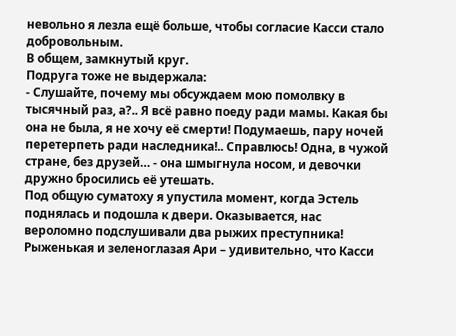невольно я лезла ещё больше, чтобы согласие Касси стало добровольным.
В общем, замкнутый круг.
Подруга тоже не выдержала:
- Слушайте, почему мы обсуждаем мою помолвку в тысячный раз, а?.. Я всё равно поеду ради мамы. Какая бы она не была, я не хочу её смерти! Подумаешь, пару ночей перетерпеть ради наследника!.. Справлюсь! Одна, в чужой стране, без друзей… - она шмыгнула носом, и девочки дружно бросились её утешать.
Под общую суматоху я упустила момент, когда Эстель поднялась и подошла к двери. Оказывается, нас вероломно подслушивали два рыжих преступника!
Рыженькая и зеленоглазая Ари – удивительно, что Касси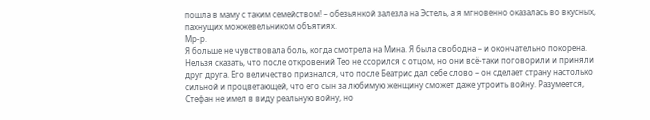пошла в маму с таким семейством! – обезьянкой залезла на Эстель, а я мгновенно оказалась во вкусных, пахнущих можжевельником объятиях.
Мр-р.
Я больше не чувствовала боль, когда смотрела на Мина. Я была свободна – и окончательно покорена. Нельзя сказать, что после откровений Тео не ссорился с отцом, но они всё-таки поговорили и приняли друг друга. Его величество признался, что после Беатрис дал себе слово – он сделает страну настолько сильной и процветающей, что его сын за любимую женщину сможет даже утроить войну. Разумеется, Стефан не имел в виду реальную войну, но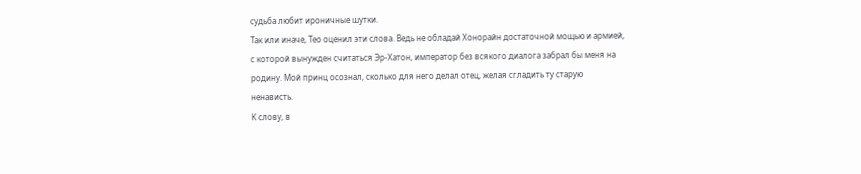судьба любит ироничные шутки.
Так или иначе, Тео оценил эти слова. Ведь не обладай Хонорайн достаточной мощью и армией, с которой вынужден считаться Эр-Хатон, император без всякого диалога забрал бы меня на родину. Мой принц осознал, сколько для него делал отец, желая сгладить ту старую ненависть.
К слову, в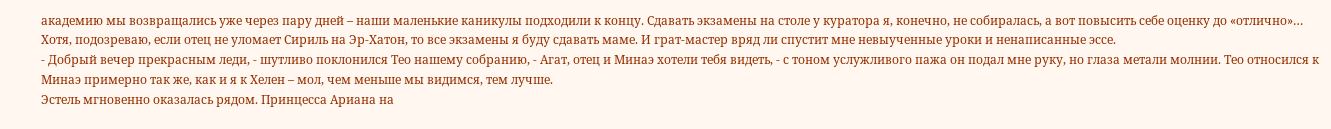академию мы возвращались уже через пару дней – наши маленькие каникулы подходили к концу. Сдавать экзамены на столе у куратора я, конечно, не собиралась, а вот повысить себе оценку до «отлично»… Хотя, подозреваю, если отец не уломает Сириль на Эр-Хатон, то все экзамены я буду сдавать маме. И грат-мастер вряд ли спустит мне невыученные уроки и ненаписанные эссе.
- Добрый вечер прекрасным леди, - шутливо поклонился Тео нашему собранию, - Агат, отец и Минаэ хотели тебя видеть, - с тоном услужливого пажа он подал мне руку, но глаза метали молнии. Тео относился к Минаэ примерно так же, как и я к Хелен – мол, чем меньше мы видимся, тем лучше.
Эстель мгновенно оказалась рядом. Принцесса Ариана на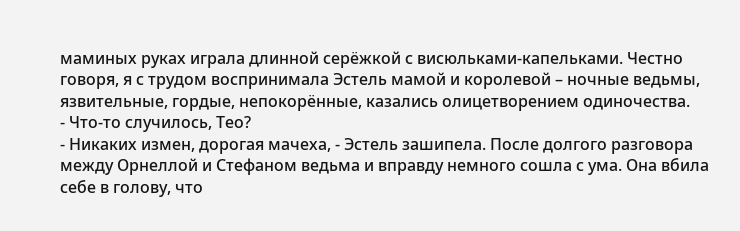маминых руках играла длинной серёжкой с висюльками-капельками. Честно говоря, я с трудом воспринимала Эстель мамой и королевой – ночные ведьмы, язвительные, гордые, непокорённые, казались олицетворением одиночества.
- Что-то случилось, Тео?
- Никаких измен, дорогая мачеха, - Эстель зашипела. После долгого разговора между Орнеллой и Стефаном ведьма и вправду немного сошла с ума. Она вбила себе в голову, что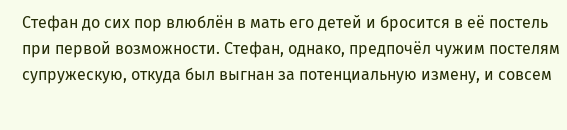Стефан до сих пор влюблён в мать его детей и бросится в её постель при первой возможности. Стефан, однако, предпочёл чужим постелям супружескую, откуда был выгнан за потенциальную измену, и совсем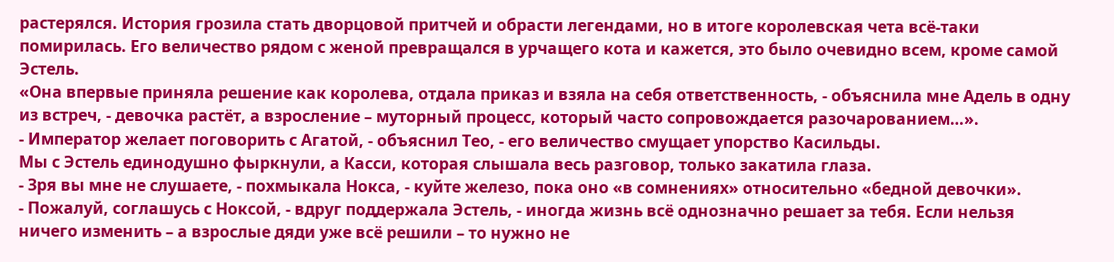растерялся. История грозила стать дворцовой притчей и обрасти легендами, но в итоге королевская чета всё-таки помирилась. Его величество рядом с женой превращался в урчащего кота и кажется, это было очевидно всем, кроме самой Эстель.
«Она впервые приняла решение как королева, отдала приказ и взяла на себя ответственность, - объяснила мне Адель в одну из встреч, - девочка растёт, а взросление – муторный процесс, который часто сопровождается разочарованием…».
- Император желает поговорить с Агатой, - объяснил Тео, - его величество смущает упорство Касильды.
Мы с Эстель единодушно фыркнули, а Касси, которая слышала весь разговор, только закатила глаза.
- Зря вы мне не слушаете, - похмыкала Нокса, - куйте железо, пока оно «в сомнениях» относительно «бедной девочки».
- Пожалуй, соглашусь с Ноксой, - вдруг поддержала Эстель, - иногда жизнь всё однозначно решает за тебя. Если нельзя ничего изменить – а взрослые дяди уже всё решили – то нужно не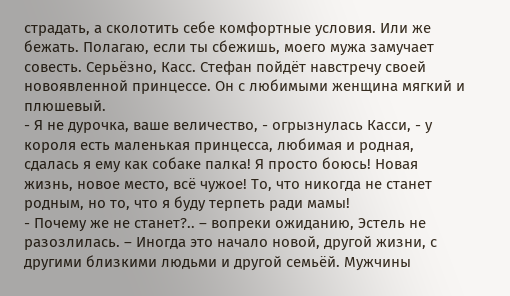страдать, а сколотить себе комфортные условия. Или же бежать. Полагаю, если ты сбежишь, моего мужа замучает совесть. Серьёзно, Касс. Стефан пойдёт навстречу своей новоявленной принцессе. Он с любимыми женщина мягкий и плюшевый.
- Я не дурочка, ваше величество, - огрызнулась Касси, - у короля есть маленькая принцесса, любимая и родная, сдалась я ему как собаке палка! Я просто боюсь! Новая жизнь, новое место, всё чужое! То, что никогда не станет родным, но то, что я буду терпеть ради мамы!
- Почему же не станет?.. – вопреки ожиданию, Эстель не разозлилась. – Иногда это начало новой, другой жизни, с другими близкими людьми и другой семьёй. Мужчины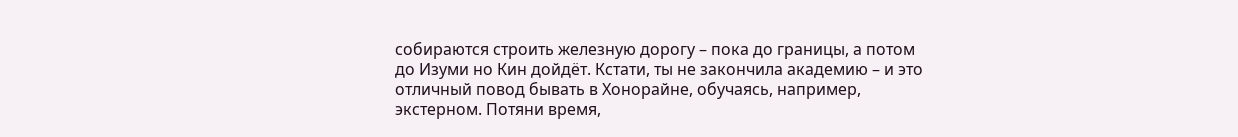собираются строить железную дорогу – пока до границы, а потом до Изуми но Кин дойдёт. Кстати, ты не закончила академию – и это отличный повод бывать в Хонорайне, обучаясь, например, экстерном. Потяни время,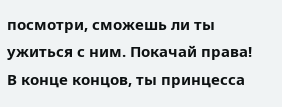посмотри, сможешь ли ты ужиться с ним. Покачай права! В конце концов, ты принцесса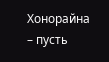Хонорайна – пусть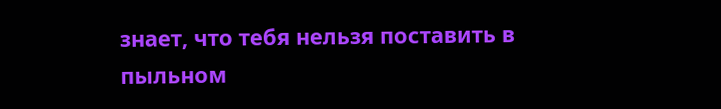знает, что тебя нельзя поставить в пыльном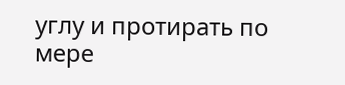углу и протирать по мере